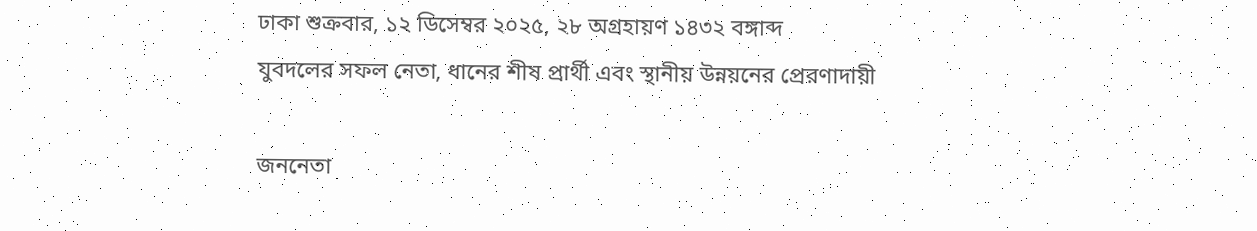ঢাকা শুক্রবার, ১২ ডিসেম্বর ২০২৫, ২৮ অগ্রহায়ণ ১৪৩২ বঙ্গাব্দ
যুবদলের সফল নেতা, ধানের শীষ প্রার্থী এবং স্থানীয় উন্নয়নের প্রেরণাদায়ী

জননেতা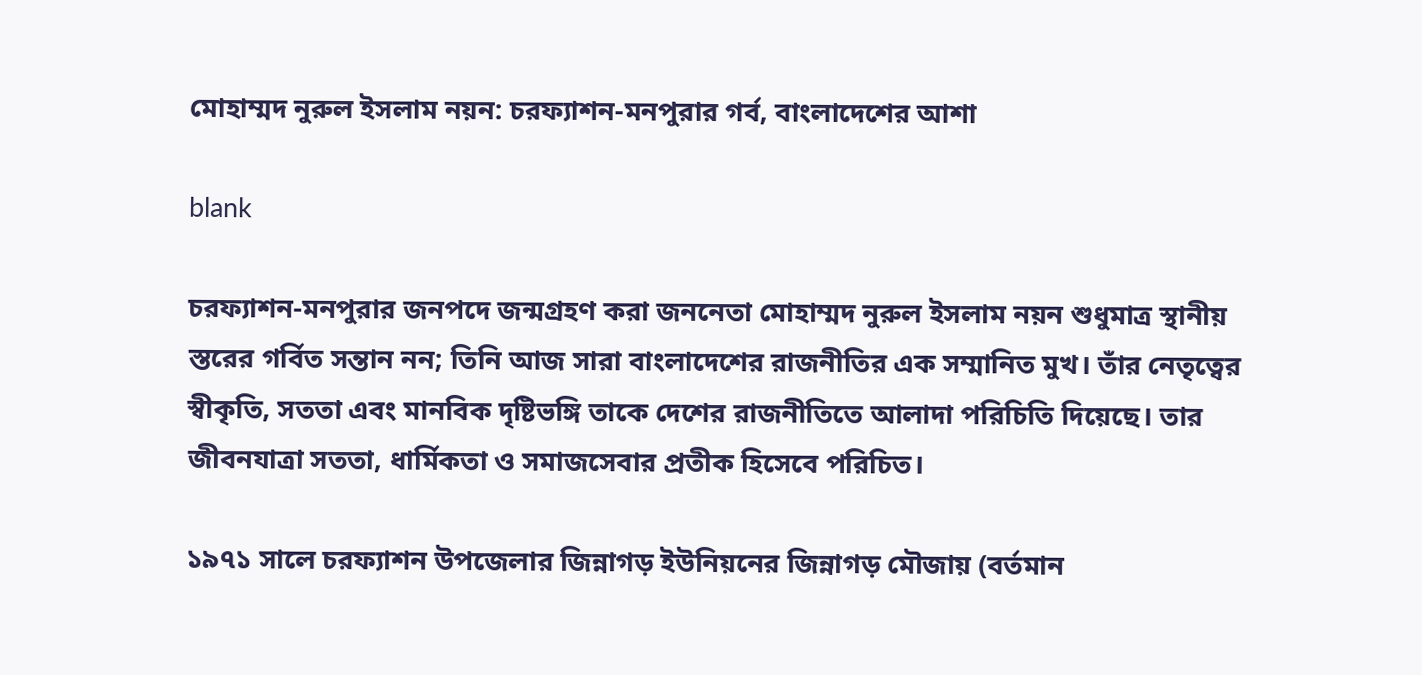মোহাম্মদ নুরুল ইসলাম নয়ন: চরফ্যাশন-মনপুরার গর্ব, বাংলাদেশের আশা

blank

চরফ্যাশন-মনপুরার জনপদে জন্মগ্রহণ করা জননেতা মোহাম্মদ নুরুল ইসলাম নয়ন শুধুমাত্র স্থানীয় স্তরের গর্বিত সন্তান নন; তিনি আজ সারা বাংলাদেশের রাজনীতির এক সম্মানিত মুখ। তাঁর নেতৃত্বের স্বীকৃতি, সততা এবং মানবিক দৃষ্টিভঙ্গি তাকে দেশের রাজনীতিতে আলাদা পরিচিতি দিয়েছে। তার  জীবনযাত্রা সততা, ধার্মিকতা ও সমাজসেবার প্রতীক হিসেবে পরিচিত।

১৯৭১ সালে চরফ্যাশন উপজেলার জিন্নাগড় ইউনিয়নের জিন্নাগড় মৌজায় (বর্তমান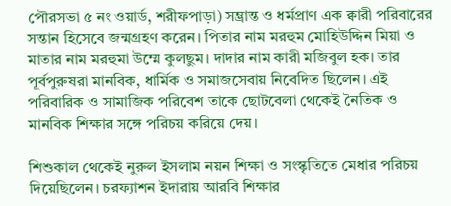পৌরসভা ৫ নং ওয়ার্ড, শরীফপাড়া) সম্ভ্রান্ত ও ধর্মপ্রাণ এক ক্বারী পরিবারের সন্তান হিসেবে জন্মগ্রহণ করেন। পিতার নাম মরহুম মোহিউদ্দিন মিয়া ও মাতার নাম মরহুমা উম্মে কুলছুম। দাদার নাম কারী মজিবুল হক। তার পূর্বপুরুষরা মানবিক, ধার্মিক ও সমাজসেবায় নিবেদিত ছিলেন। এই পরিবারিক ও সামাজিক পরিবেশ তাকে ছোটবেলা থেকেই নৈতিক ও মানবিক শিক্ষার সঙ্গে পরিচয় করিয়ে দেয়।

শিশুকাল থেকেই নুরুল ইসলাম নয়ন শিক্ষা ও সংস্কৃতিতে মেধার পরিচয় দিয়েছিলেন। চরফ্যাশন ইদারায় আরবি শিক্ষার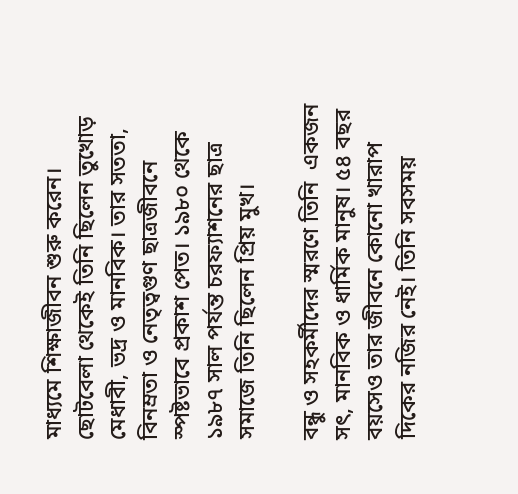মাধ্যমে শিক্ষাজীবন শুরু করেন। ছোটবেলা থেকেই তিনি ছিলেন তুখোড় মেধাবী, ভদ্র ও মানবিক। তার সততা, বিনম্রতা ও নেতৃত্বগুণ ছাত্রজীবনে স্পষ্টভাবে প্রকাশ পেত। ১৯৮০ থেকে ১৯৮৭ সাল পর্যন্ত চরফ্যাশনের ছাত্র সমাজে তিনি ছিলেন প্রিয় মুখ।

বন্ধু ও সহকর্মীদের স্মরণে তিনি  একজন সৎ, মানবিক ও ধার্মিক মানুষ। ৫৪ বছর বয়সেও তার জীবনে কোনো খারাপ দিকের নজির নেই। তিনি সবসময়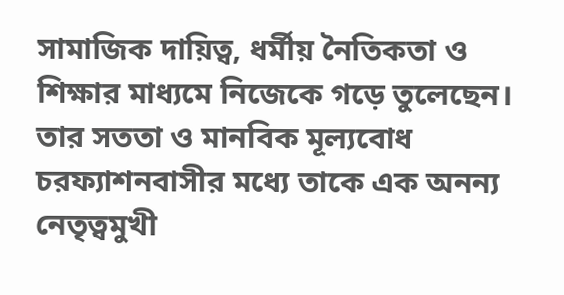সামাজিক দায়িত্ব, ধর্মীয় নৈতিকতা ও শিক্ষার মাধ্যমে নিজেকে গড়ে তুলেছেন। তার সততা ও মানবিক মূল্যবোধ চরফ্যাশনবাসীর মধ্যে তাকে এক অনন্য নেতৃত্বমুখী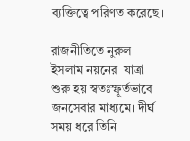ব্যক্তিত্বে পরিণত করেছে।

রাজনীতিতে নুরুল ইসলাম নয়নের  যাত্রা শুরু হয় স্বতঃস্ফূর্তভাবে জনসেবার মাধ্যমে। দীর্ঘ সময় ধরে তিনি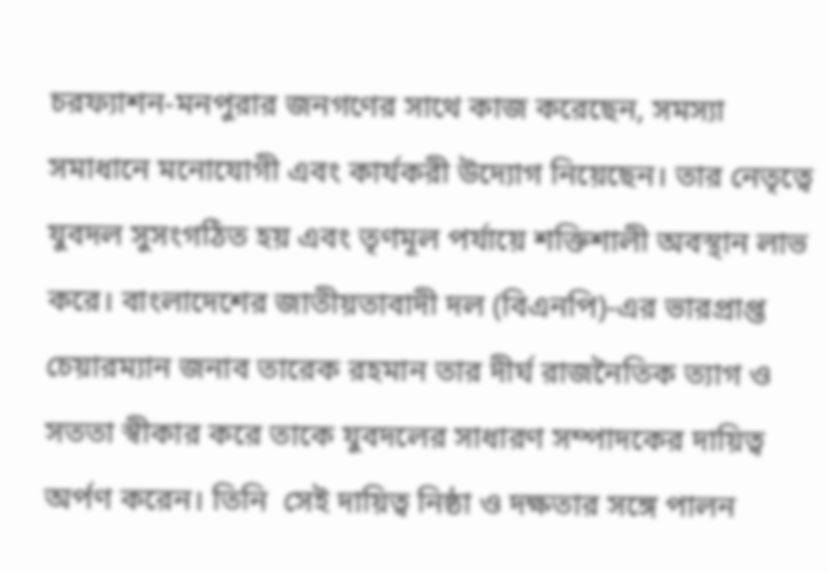চরফ্যাশন-মনপুরার জনগণের সাথে কাজ করেছেন, সমস্যা সমাধানে মনোযোগী এবং কার্যকরী উদ্যোগ নিয়েছেন। তার নেতৃত্বে যুবদল সুসংগঠিত হয় এবং তৃণমূল পর্যায়ে শক্তিশালী অবস্থান লাভ করে। বাংলাদেশের জাতীয়তাবাদী দল (বিএনপি)-এর ভারপ্রাপ্ত চেয়ারম্যান জনাব তারেক রহমান তার দীর্ঘ রাজনৈতিক ত্যাগ ও সততা স্বীকার করে তাকে যুবদলের সাধারণ সম্পাদকের দায়িত্ব অর্পণ করেন। তিনি  সেই দায়িত্ব নিষ্ঠা ও দক্ষতার সঙ্গে পালন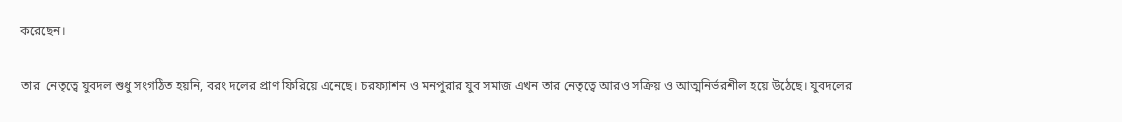করেছেন।

তার  নেতৃত্বে যুবদল শুধু সংগঠিত হয়নি, বরং দলের প্রাণ ফিরিয়ে এনেছে। চরফ্যাশন ও মনপুরার যুব সমাজ এখন তার নেতৃত্বে আরও সক্রিয় ও আত্মনির্ভরশীল হয়ে উঠেছে। যুবদলের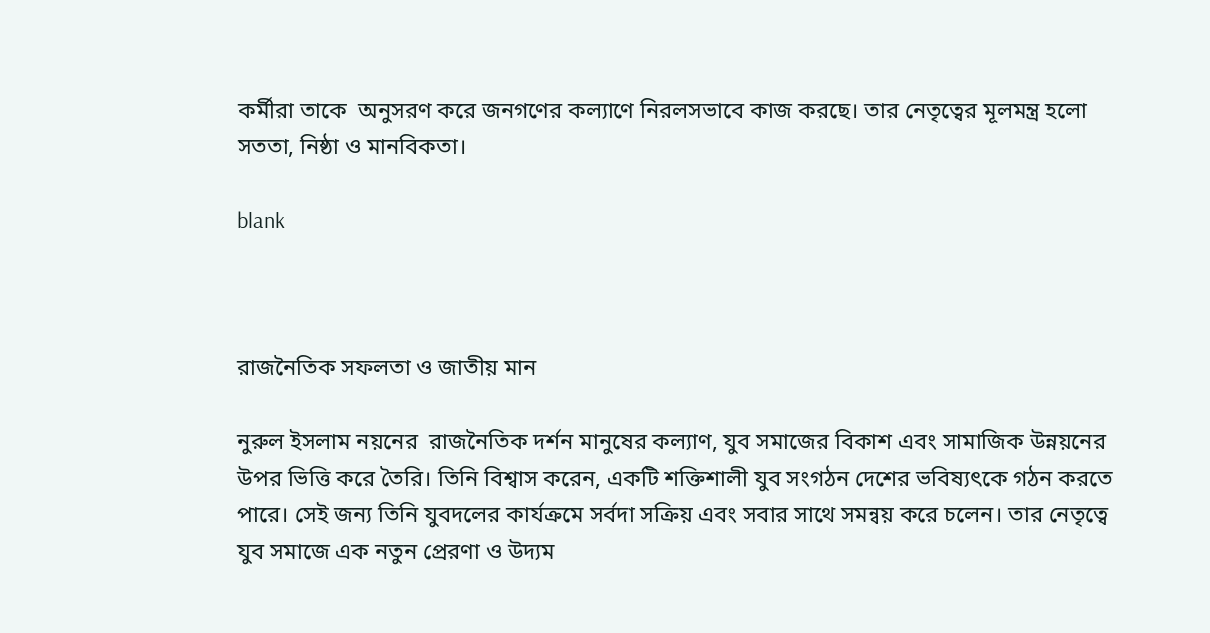কর্মীরা তাকে  অনুসরণ করে জনগণের কল্যাণে নিরলসভাবে কাজ করছে। তার নেতৃত্বের মূলমন্ত্র হলো সততা, নিষ্ঠা ও মানবিকতা।

blank



রাজনৈতিক সফলতা ও জাতীয় মান

নুরুল ইসলাম নয়নের  রাজনৈতিক দর্শন মানুষের কল্যাণ, যুব সমাজের বিকাশ এবং সামাজিক উন্নয়নের উপর ভিত্তি করে তৈরি। তিনি বিশ্বাস করেন, একটি শক্তিশালী যুব সংগঠন দেশের ভবিষ্যৎকে গঠন করতে পারে। সেই জন্য তিনি যুবদলের কার্যক্রমে সর্বদা সক্রিয় এবং সবার সাথে সমন্বয় করে চলেন। তার নেতৃত্বে যুব সমাজে এক নতুন প্রেরণা ও উদ্যম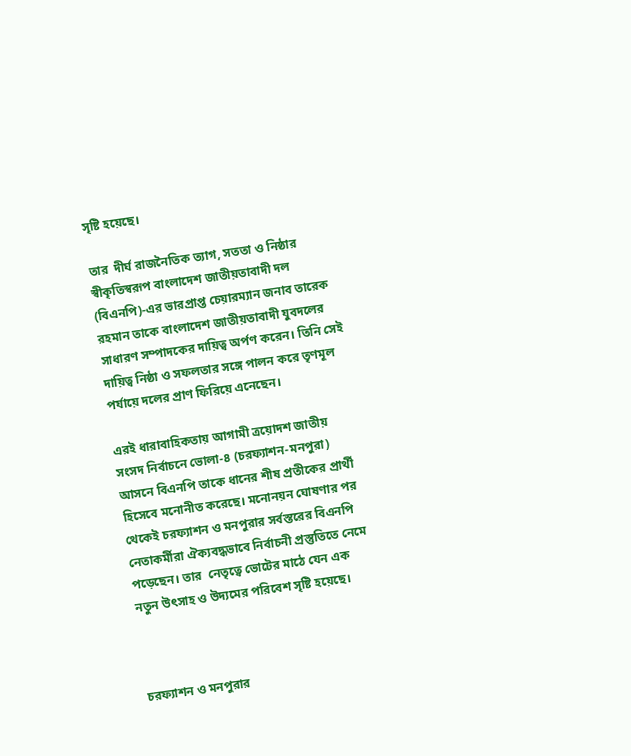সৃষ্টি হয়েছে।

তার  দীর্ঘ রাজনৈতিক ত্যাগ, সততা ও নিষ্ঠার স্বীকৃতিস্বরূপ বাংলাদেশ জাতীয়তাবাদী দল (বিএনপি)-এর ভারপ্রাপ্ত চেয়ারম্যান জনাব তারেক রহমান তাকে বাংলাদেশ জাতীয়তাবাদী যুবদলের সাধারণ সম্পাদকের দায়িত্ব অর্পণ করেন। তিনি সেই দায়িত্ব নিষ্ঠা ও সফলতার সঙ্গে পালন করে তৃণমূল পর্যায়ে দলের প্রাণ ফিরিয়ে এনেছেন।

এরই ধারাবাহিকতায় আগামী ত্রয়োদশ জাতীয় সংসদ নির্বাচনে ভোলা-৪ (চরফ্যাশন-মনপুরা) আসনে বিএনপি তাকে ধানের শীষ প্রতীকের প্রার্থী হিসেবে মনোনীত করেছে। মনোনয়ন ঘোষণার পর থেকেই চরফ্যাশন ও মনপুরার সর্বস্তরের বিএনপি নেতাকর্মীরা ঐক্যবদ্ধভাবে নির্বাচনী প্রস্তুতিতে নেমে পড়েছেন। তার  নেতৃত্বে ভোটের মাঠে যেন এক নতুন উৎসাহ ও উদ্যমের পরিবেশ সৃষ্টি হয়েছে।



চরফ্যাশন ও মনপুরার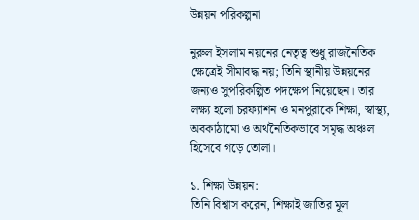উন্নয়ন পরিকল্পনা

নুরুল ইসলাম নয়নের নেতৃত্ব শুধু রাজনৈতিক ক্ষেত্রেই সীমাবদ্ধ নয়; তিনি স্থানীয় উন্নয়নের জন্যও সুপরিকল্পিত পদক্ষেপ নিয়েছেন। তার লক্ষ্য হলো চরফ্যাশন ও মনপুরাকে শিক্ষা, স্বাস্থ্য, অবকাঠামো ও অর্থনৈতিকভাবে সমৃদ্ধ অঞ্চল হিসেবে গড়ে তোলা।

১. শিক্ষা উন্নয়ন:
তিনি বিশ্বাস করেন, শিক্ষাই জাতির মূল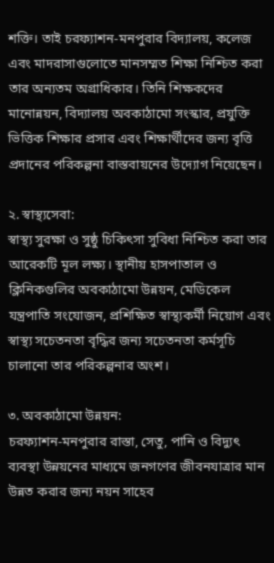শক্তি। তাই চরফ্যাশন-মনপুরার বিদ্যালয়, কলেজ এবং মাদরাসাগুলোতে মানসম্মত শিক্ষা নিশ্চিত করা তার অন্যতম অগ্রাধিকার। তিনি শিক্ষকদের মানোন্নয়ন, বিদ্যালয় অবকাঠামো সংস্কার, প্রযুক্তি ভিত্তিক শিক্ষার প্রসার এবং শিক্ষার্থীদের জন্য বৃত্তি প্রদানের পরিকল্পনা বাস্তবায়নের উদ্যোগ নিয়েছেন।

২. স্বাস্থ্যসেবা:
স্বাস্থ্য সুরক্ষা ও সুষ্ঠু চিকিৎসা সুবিধা নিশ্চিত করা তার আরেকটি মূল লক্ষ্য। স্থানীয় হাসপাতাল ও ক্লিনিকগুলির অবকাঠামো উন্নয়ন, মেডিকেল যন্ত্রপাতি সংযোজন, প্রশিক্ষিত স্বাস্থ্যকর্মী নিয়োগ এবং স্বাস্থ্য সচেতনতা বৃদ্ধির জন্য সচেতনতা কর্মসূচি চালানো তার পরিকল্পনার অংশ।

৩. অবকাঠামো উন্নয়ন:
চরফ্যাশন-মনপুরার রাস্তা, সেতু, পানি ও বিদ্যুৎ ব্যবস্থা উন্নয়নের মাধ্যমে জনগণের জীবনযাত্রার মান উন্নত করার জন্য নয়ন সাহেব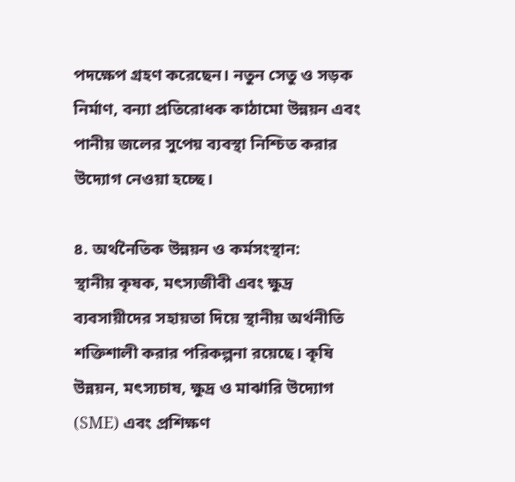পদক্ষেপ গ্রহণ করেছেন। নতুন সেতু ও সড়ক নির্মাণ, বন্যা প্রতিরোধক কাঠামো উন্নয়ন এবং পানীয় জলের সুপেয় ব্যবস্থা নিশ্চিত করার উদ্যোগ নেওয়া হচ্ছে।

৪. অর্থনৈতিক উন্নয়ন ও কর্মসংস্থান:
স্থানীয় কৃষক, মৎস্যজীবী এবং ক্ষুদ্র ব্যবসায়ীদের সহায়তা দিয়ে স্থানীয় অর্থনীতি শক্তিশালী করার পরিকল্পনা রয়েছে। কৃষি উন্নয়ন, মৎস্যচাষ, ক্ষুদ্র ও মাঝারি উদ্যোগ (SME) এবং প্রশিক্ষণ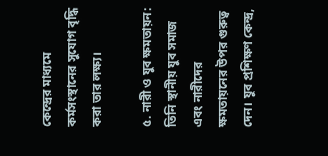কেন্দ্রের মাধ্যমে কর্মসংস্থানের সুযোগ বৃদ্ধি করা তার লক্ষ্য।

৫. নারী ও যুব ক্ষমতায়ন:
তিনি স্থানীয় যুব সমাজ এবং নারীদের ক্ষমতায়নের উপর গুরুত্ব দেন। যুব প্রশিক্ষণ কেন্দ্র,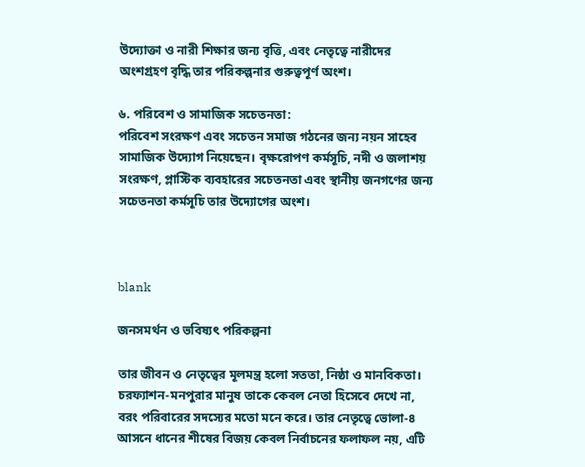উদ্যোক্তা ও নারী শিক্ষার জন্য বৃত্তি, এবং নেতৃত্বে নারীদের অংশগ্রহণ বৃদ্ধি তার পরিকল্পনার গুরুত্বপূর্ণ অংশ।

৬. পরিবেশ ও সামাজিক সচেতনতা:
পরিবেশ সংরক্ষণ এবং সচেতন সমাজ গঠনের জন্য নয়ন সাহেব সামাজিক উদ্যোগ নিয়েছেন। বৃক্ষরোপণ কর্মসূচি, নদী ও জলাশয় সংরক্ষণ, প্লাস্টিক ব্যবহারের সচেতনতা এবং স্থানীয় জনগণের জন্য সচেতনতা কর্মসূচি তার উদ্যোগের অংশ।



blank

জনসমর্থন ও ভবিষ্যৎ পরিকল্পনা

তার জীবন ও নেতৃত্বের মূলমন্ত্র হলো সততা, নিষ্ঠা ও মানবিকতা। চরফ্যাশন-মনপুরার মানুষ তাকে কেবল নেতা হিসেবে দেখে না, বরং পরিবারের সদস্যের মতো মনে করে। তার নেতৃত্বে ভোলা-৪ আসনে ধানের শীষের বিজয় কেবল নির্বাচনের ফলাফল নয়, এটি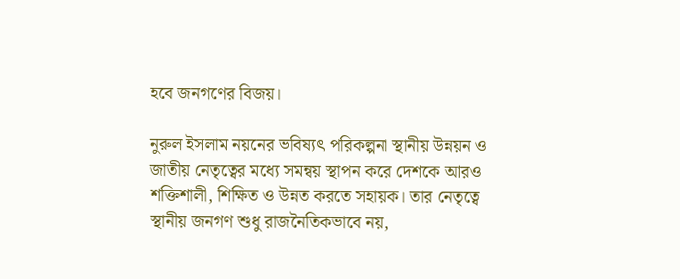হবে জনগণের বিজয়।

নুরুল ইসলাম নয়নের ভবিষ্যৎ পরিকল্পনা স্থানীয় উন্নয়ন ও জাতীয় নেতৃত্বের মধ্যে সমন্বয় স্থাপন করে দেশকে আরও শক্তিশালী, শিক্ষিত ও উন্নত করতে সহায়ক। তার নেতৃত্বে স্থানীয় জনগণ শুধু রাজনৈতিকভাবে নয়,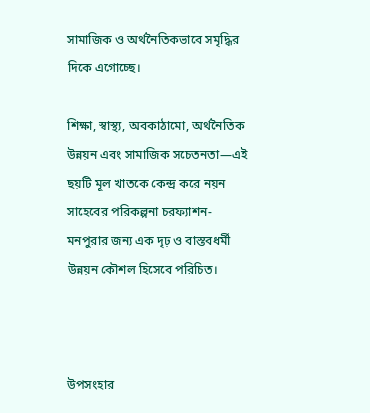সামাজিক ও অর্থনৈতিকভাবে সমৃদ্ধির দিকে এগোচ্ছে।

শিক্ষা, স্বাস্থ্য, অবকাঠামো, অর্থনৈতিক উন্নয়ন এবং সামাজিক সচেতনতা—এই ছয়টি মূল খাতকে কেন্দ্র করে নয়ন সাহেবের পরিকল্পনা চরফ্যাশন-মনপুরার জন্য এক দৃঢ় ও বাস্তবধর্মী উন্নয়ন কৌশল হিসেবে পরিচিত।



উপসংহার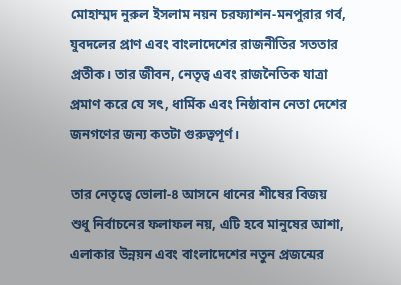মোহাম্মদ নুরুল ইসলাম নয়ন চরফ্যাশন-মনপুরার গর্ব, যুবদলের প্রাণ এবং বাংলাদেশের রাজনীতির সততার প্রতীক। তার জীবন, নেতৃত্ব এবং রাজনৈতিক যাত্রা প্রমাণ করে যে সৎ, ধার্মিক এবং নিষ্ঠাবান নেতা দেশের জনগণের জন্য কতটা গুরুত্বপূর্ণ।

তার নেতৃত্বে ভোলা-৪ আসনে ধানের শীষের বিজয় শুধু নির্বাচনের ফলাফল নয়, এটি হবে মানুষের আশা, এলাকার উন্নয়ন এবং বাংলাদেশের নতুন প্রজন্মের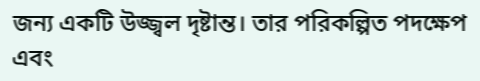জন্য একটি উজ্জ্বল দৃষ্টান্ত। তার পরিকল্পিত পদক্ষেপ এবং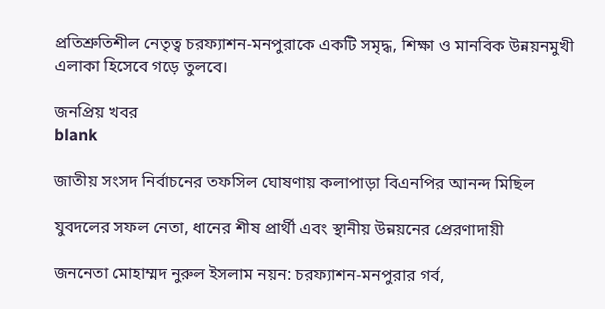প্রতিশ্রুতিশীল নেতৃত্ব চরফ্যাশন-মনপুরাকে একটি সমৃদ্ধ, শিক্ষা ও মানবিক উন্নয়নমুখী এলাকা হিসেবে গড়ে তুলবে।

জনপ্রিয় খবর
blank

জাতীয় সংসদ নির্বাচনের তফসিল ঘোষণায় কলাপাড়া বিএনপির আনন্দ মিছিল

যুবদলের সফল নেতা, ধানের শীষ প্রার্থী এবং স্থানীয় উন্নয়নের প্রেরণাদায়ী

জননেতা মোহাম্মদ নুরুল ইসলাম নয়ন: চরফ্যাশন-মনপুরার গর্ব,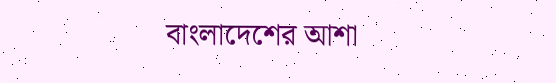বাংলাদেশের আশা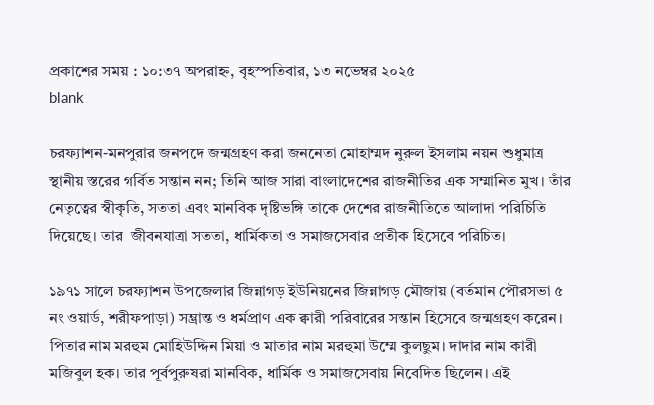প্রকাশের সময় : ১০:৩৭ অপরাহ্ন, বৃহস্পতিবার, ১৩ নভেম্বর ২০২৫
blank

চরফ্যাশন-মনপুরার জনপদে জন্মগ্রহণ করা জননেতা মোহাম্মদ নুরুল ইসলাম নয়ন শুধুমাত্র স্থানীয় স্তরের গর্বিত সন্তান নন; তিনি আজ সারা বাংলাদেশের রাজনীতির এক সম্মানিত মুখ। তাঁর নেতৃত্বের স্বীকৃতি, সততা এবং মানবিক দৃষ্টিভঙ্গি তাকে দেশের রাজনীতিতে আলাদা পরিচিতি দিয়েছে। তার  জীবনযাত্রা সততা, ধার্মিকতা ও সমাজসেবার প্রতীক হিসেবে পরিচিত।

১৯৭১ সালে চরফ্যাশন উপজেলার জিন্নাগড় ইউনিয়নের জিন্নাগড় মৌজায় (বর্তমান পৌরসভা ৫ নং ওয়ার্ড, শরীফপাড়া) সম্ভ্রান্ত ও ধর্মপ্রাণ এক ক্বারী পরিবারের সন্তান হিসেবে জন্মগ্রহণ করেন। পিতার নাম মরহুম মোহিউদ্দিন মিয়া ও মাতার নাম মরহুমা উম্মে কুলছুম। দাদার নাম কারী মজিবুল হক। তার পূর্বপুরুষরা মানবিক, ধার্মিক ও সমাজসেবায় নিবেদিত ছিলেন। এই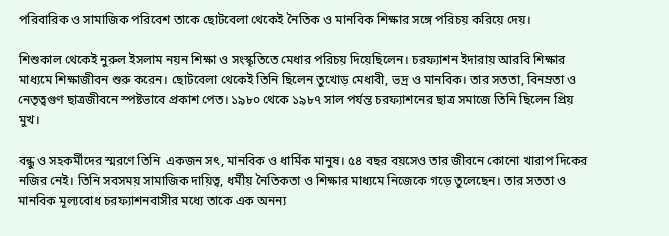পরিবারিক ও সামাজিক পরিবেশ তাকে ছোটবেলা থেকেই নৈতিক ও মানবিক শিক্ষার সঙ্গে পরিচয় করিয়ে দেয়।

শিশুকাল থেকেই নুরুল ইসলাম নয়ন শিক্ষা ও সংস্কৃতিতে মেধার পরিচয় দিয়েছিলেন। চরফ্যাশন ইদারায় আরবি শিক্ষার মাধ্যমে শিক্ষাজীবন শুরু করেন। ছোটবেলা থেকেই তিনি ছিলেন তুখোড় মেধাবী, ভদ্র ও মানবিক। তার সততা, বিনম্রতা ও নেতৃত্বগুণ ছাত্রজীবনে স্পষ্টভাবে প্রকাশ পেত। ১৯৮০ থেকে ১৯৮৭ সাল পর্যন্ত চরফ্যাশনের ছাত্র সমাজে তিনি ছিলেন প্রিয় মুখ।

বন্ধু ও সহকর্মীদের স্মরণে তিনি  একজন সৎ, মানবিক ও ধার্মিক মানুষ। ৫৪ বছর বয়সেও তার জীবনে কোনো খারাপ দিকের নজির নেই। তিনি সবসময় সামাজিক দায়িত্ব, ধর্মীয় নৈতিকতা ও শিক্ষার মাধ্যমে নিজেকে গড়ে তুলেছেন। তার সততা ও মানবিক মূল্যবোধ চরফ্যাশনবাসীর মধ্যে তাকে এক অনন্য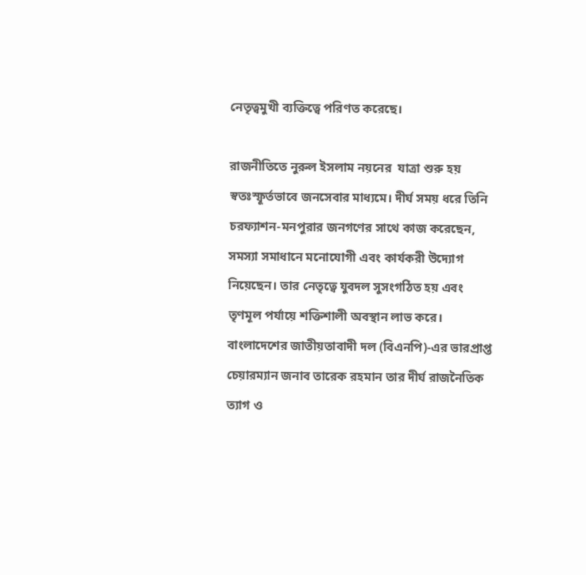নেতৃত্বমুখী ব্যক্তিত্বে পরিণত করেছে।

রাজনীতিতে নুরুল ইসলাম নয়নের  যাত্রা শুরু হয় স্বতঃস্ফূর্তভাবে জনসেবার মাধ্যমে। দীর্ঘ সময় ধরে তিনি চরফ্যাশন-মনপুরার জনগণের সাথে কাজ করেছেন, সমস্যা সমাধানে মনোযোগী এবং কার্যকরী উদ্যোগ নিয়েছেন। তার নেতৃত্বে যুবদল সুসংগঠিত হয় এবং তৃণমূল পর্যায়ে শক্তিশালী অবস্থান লাভ করে। বাংলাদেশের জাতীয়তাবাদী দল (বিএনপি)-এর ভারপ্রাপ্ত চেয়ারম্যান জনাব তারেক রহমান তার দীর্ঘ রাজনৈতিক ত্যাগ ও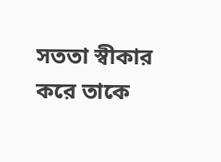সততা স্বীকার করে তাকে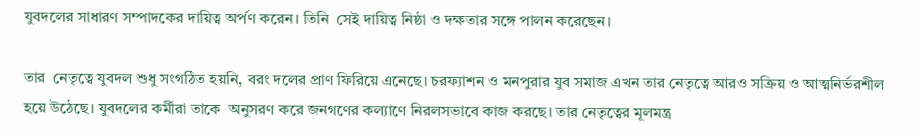যুবদলের সাধারণ সম্পাদকের দায়িত্ব অর্পণ করেন। তিনি  সেই দায়িত্ব নিষ্ঠা ও দক্ষতার সঙ্গে পালন করেছেন।

তার  নেতৃত্বে যুবদল শুধু সংগঠিত হয়নি, বরং দলের প্রাণ ফিরিয়ে এনেছে। চরফ্যাশন ও মনপুরার যুব সমাজ এখন তার নেতৃত্বে আরও সক্রিয় ও আত্মনির্ভরশীল হয়ে উঠেছে। যুবদলের কর্মীরা তাকে  অনুসরণ করে জনগণের কল্যাণে নিরলসভাবে কাজ করছে। তার নেতৃত্বের মূলমন্ত্র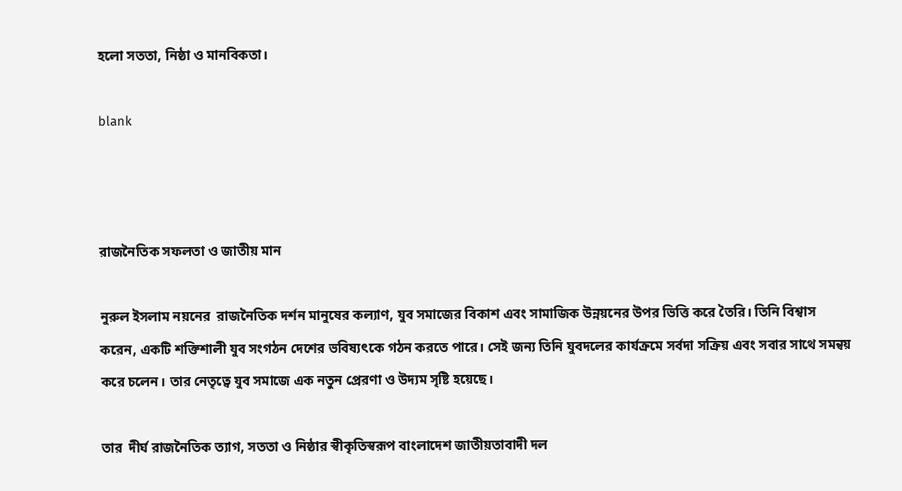হলো সততা, নিষ্ঠা ও মানবিকতা।

blank



রাজনৈতিক সফলতা ও জাতীয় মান

নুরুল ইসলাম নয়নের  রাজনৈতিক দর্শন মানুষের কল্যাণ, যুব সমাজের বিকাশ এবং সামাজিক উন্নয়নের উপর ভিত্তি করে তৈরি। তিনি বিশ্বাস করেন, একটি শক্তিশালী যুব সংগঠন দেশের ভবিষ্যৎকে গঠন করতে পারে। সেই জন্য তিনি যুবদলের কার্যক্রমে সর্বদা সক্রিয় এবং সবার সাথে সমন্বয় করে চলেন। তার নেতৃত্বে যুব সমাজে এক নতুন প্রেরণা ও উদ্যম সৃষ্টি হয়েছে।

তার  দীর্ঘ রাজনৈতিক ত্যাগ, সততা ও নিষ্ঠার স্বীকৃতিস্বরূপ বাংলাদেশ জাতীয়তাবাদী দল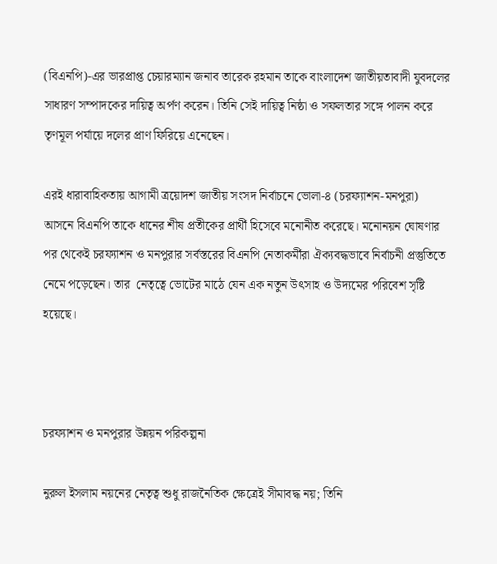(বিএনপি)-এর ভারপ্রাপ্ত চেয়ারম্যান জনাব তারেক রহমান তাকে বাংলাদেশ জাতীয়তাবাদী যুবদলের সাধারণ সম্পাদকের দায়িত্ব অর্পণ করেন। তিনি সেই দায়িত্ব নিষ্ঠা ও সফলতার সঙ্গে পালন করে তৃণমূল পর্যায়ে দলের প্রাণ ফিরিয়ে এনেছেন।

এরই ধারাবাহিকতায় আগামী ত্রয়োদশ জাতীয় সংসদ নির্বাচনে ভোলা-৪ (চরফ্যাশন-মনপুরা) আসনে বিএনপি তাকে ধানের শীষ প্রতীকের প্রার্থী হিসেবে মনোনীত করেছে। মনোনয়ন ঘোষণার পর থেকেই চরফ্যাশন ও মনপুরার সর্বস্তরের বিএনপি নেতাকর্মীরা ঐক্যবদ্ধভাবে নির্বাচনী প্রস্তুতিতে নেমে পড়েছেন। তার  নেতৃত্বে ভোটের মাঠে যেন এক নতুন উৎসাহ ও উদ্যমের পরিবেশ সৃষ্টি হয়েছে।



চরফ্যাশন ও মনপুরার উন্নয়ন পরিকল্পনা

নুরুল ইসলাম নয়নের নেতৃত্ব শুধু রাজনৈতিক ক্ষেত্রেই সীমাবদ্ধ নয়; তিনি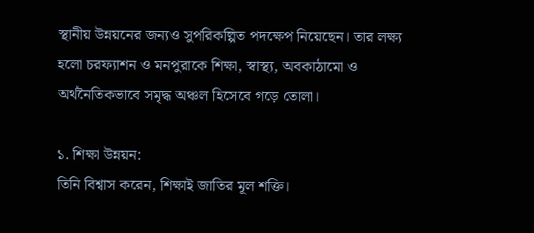স্থানীয় উন্নয়নের জন্যও সুপরিকল্পিত পদক্ষেপ নিয়েছেন। তার লক্ষ্য হলো চরফ্যাশন ও মনপুরাকে শিক্ষা, স্বাস্থ্য, অবকাঠামো ও অর্থনৈতিকভাবে সমৃদ্ধ অঞ্চল হিসেবে গড়ে তোলা।

১. শিক্ষা উন্নয়ন:
তিনি বিশ্বাস করেন, শিক্ষাই জাতির মূল শক্তি।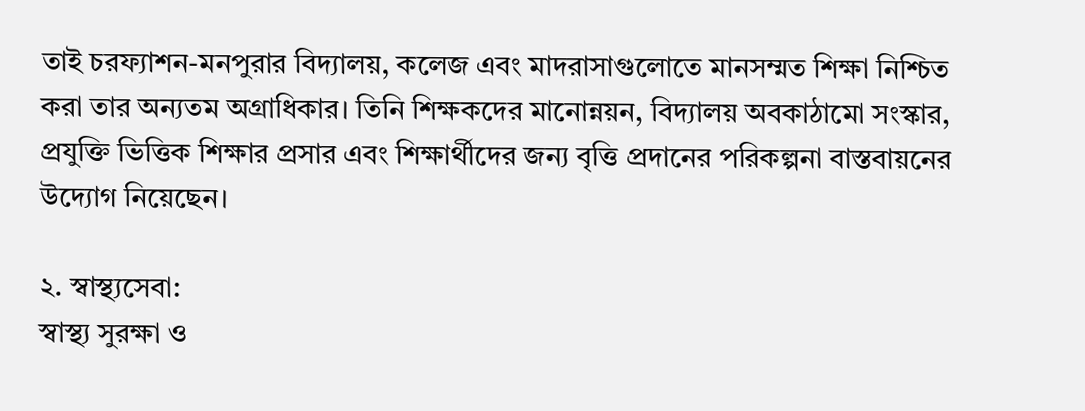তাই চরফ্যাশন-মনপুরার বিদ্যালয়, কলেজ এবং মাদরাসাগুলোতে মানসম্মত শিক্ষা নিশ্চিত করা তার অন্যতম অগ্রাধিকার। তিনি শিক্ষকদের মানোন্নয়ন, বিদ্যালয় অবকাঠামো সংস্কার, প্রযুক্তি ভিত্তিক শিক্ষার প্রসার এবং শিক্ষার্থীদের জন্য বৃত্তি প্রদানের পরিকল্পনা বাস্তবায়নের উদ্যোগ নিয়েছেন।

২. স্বাস্থ্যসেবা:
স্বাস্থ্য সুরক্ষা ও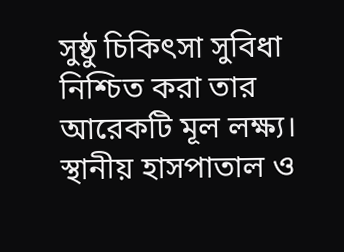সুষ্ঠু চিকিৎসা সুবিধা নিশ্চিত করা তার আরেকটি মূল লক্ষ্য। স্থানীয় হাসপাতাল ও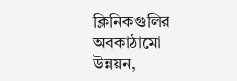ক্লিনিকগুলির অবকাঠামো উন্নয়ন,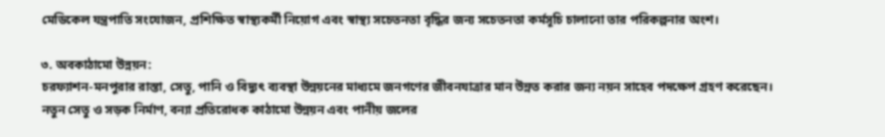মেডিকেল যন্ত্রপাতি সংযোজন, প্রশিক্ষিত স্বাস্থ্যকর্মী নিয়োগ এবং স্বাস্থ্য সচেতনতা বৃদ্ধির জন্য সচেতনতা কর্মসূচি চালানো তার পরিকল্পনার অংশ।

৩. অবকাঠামো উন্নয়ন:
চরফ্যাশন-মনপুরার রাস্তা, সেতু, পানি ও বিদ্যুৎ ব্যবস্থা উন্নয়নের মাধ্যমে জনগণের জীবনযাত্রার মান উন্নত করার জন্য নয়ন সাহেব পদক্ষেপ গ্রহণ করেছেন। নতুন সেতু ও সড়ক নির্মাণ, বন্যা প্রতিরোধক কাঠামো উন্নয়ন এবং পানীয় জলের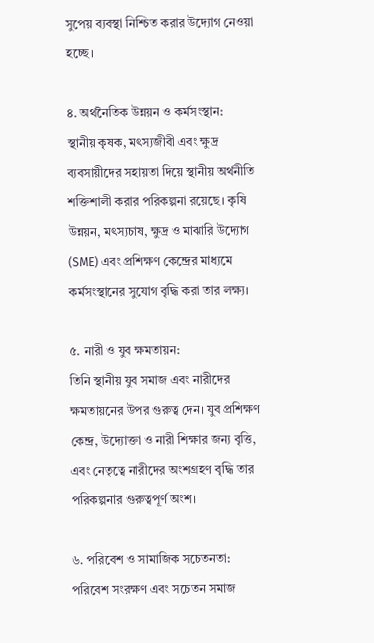সুপেয় ব্যবস্থা নিশ্চিত করার উদ্যোগ নেওয়া হচ্ছে।

৪. অর্থনৈতিক উন্নয়ন ও কর্মসংস্থান:
স্থানীয় কৃষক, মৎস্যজীবী এবং ক্ষুদ্র ব্যবসায়ীদের সহায়তা দিয়ে স্থানীয় অর্থনীতি শক্তিশালী করার পরিকল্পনা রয়েছে। কৃষি উন্নয়ন, মৎস্যচাষ, ক্ষুদ্র ও মাঝারি উদ্যোগ (SME) এবং প্রশিক্ষণ কেন্দ্রের মাধ্যমে কর্মসংস্থানের সুযোগ বৃদ্ধি করা তার লক্ষ্য।

৫. নারী ও যুব ক্ষমতায়ন:
তিনি স্থানীয় যুব সমাজ এবং নারীদের ক্ষমতায়নের উপর গুরুত্ব দেন। যুব প্রশিক্ষণ কেন্দ্র, উদ্যোক্তা ও নারী শিক্ষার জন্য বৃত্তি, এবং নেতৃত্বে নারীদের অংশগ্রহণ বৃদ্ধি তার পরিকল্পনার গুরুত্বপূর্ণ অংশ।

৬. পরিবেশ ও সামাজিক সচেতনতা:
পরিবেশ সংরক্ষণ এবং সচেতন সমাজ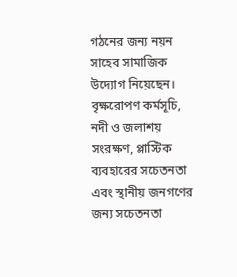গঠনের জন্য নয়ন সাহেব সামাজিক উদ্যোগ নিয়েছেন। বৃক্ষরোপণ কর্মসূচি, নদী ও জলাশয় সংরক্ষণ, প্লাস্টিক ব্যবহারের সচেতনতা এবং স্থানীয় জনগণের জন্য সচেতনতা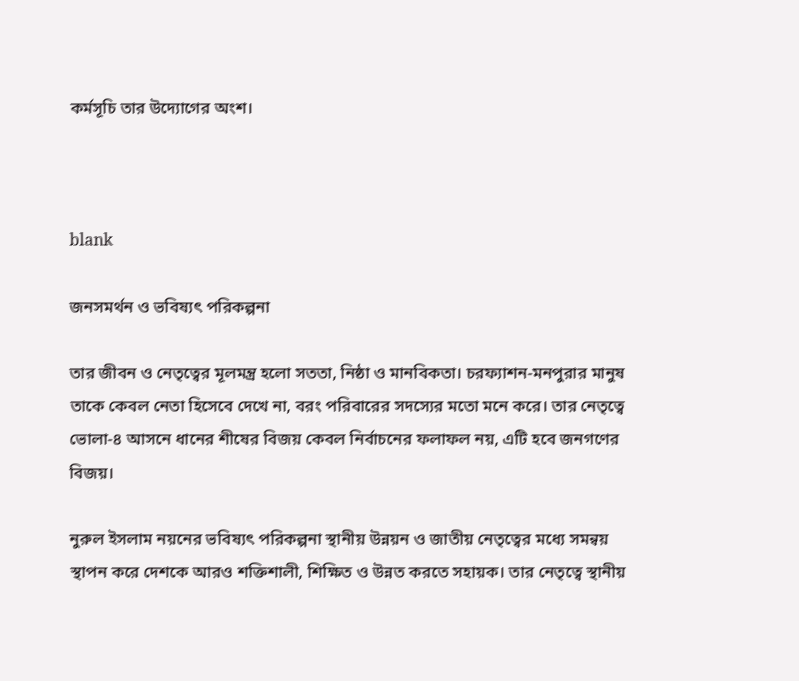কর্মসূচি তার উদ্যোগের অংশ।



blank

জনসমর্থন ও ভবিষ্যৎ পরিকল্পনা

তার জীবন ও নেতৃত্বের মূলমন্ত্র হলো সততা, নিষ্ঠা ও মানবিকতা। চরফ্যাশন-মনপুরার মানুষ তাকে কেবল নেতা হিসেবে দেখে না, বরং পরিবারের সদস্যের মতো মনে করে। তার নেতৃত্বে ভোলা-৪ আসনে ধানের শীষের বিজয় কেবল নির্বাচনের ফলাফল নয়, এটি হবে জনগণের বিজয়।

নুরুল ইসলাম নয়নের ভবিষ্যৎ পরিকল্পনা স্থানীয় উন্নয়ন ও জাতীয় নেতৃত্বের মধ্যে সমন্বয় স্থাপন করে দেশকে আরও শক্তিশালী, শিক্ষিত ও উন্নত করতে সহায়ক। তার নেতৃত্বে স্থানীয়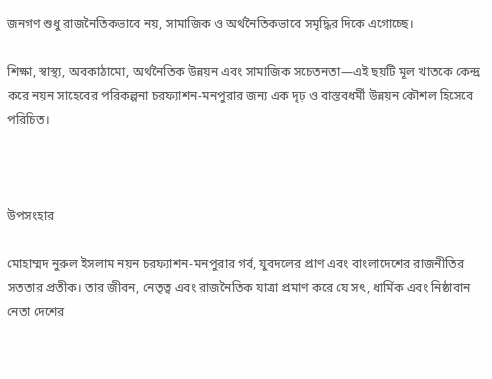জনগণ শুধু রাজনৈতিকভাবে নয়, সামাজিক ও অর্থনৈতিকভাবে সমৃদ্ধির দিকে এগোচ্ছে।

শিক্ষা, স্বাস্থ্য, অবকাঠামো, অর্থনৈতিক উন্নয়ন এবং সামাজিক সচেতনতা—এই ছয়টি মূল খাতকে কেন্দ্র করে নয়ন সাহেবের পরিকল্পনা চরফ্যাশন-মনপুরার জন্য এক দৃঢ় ও বাস্তবধর্মী উন্নয়ন কৌশল হিসেবে পরিচিত।



উপসংহার

মোহাম্মদ নুরুল ইসলাম নয়ন চরফ্যাশন-মনপুরার গর্ব, যুবদলের প্রাণ এবং বাংলাদেশের রাজনীতির সততার প্রতীক। তার জীবন, নেতৃত্ব এবং রাজনৈতিক যাত্রা প্রমাণ করে যে সৎ, ধার্মিক এবং নিষ্ঠাবান নেতা দেশের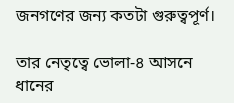জনগণের জন্য কতটা গুরুত্বপূর্ণ।

তার নেতৃত্বে ভোলা-৪ আসনে ধানের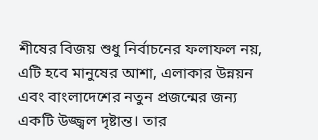শীষের বিজয় শুধু নির্বাচনের ফলাফল নয়, এটি হবে মানুষের আশা, এলাকার উন্নয়ন এবং বাংলাদেশের নতুন প্রজন্মের জন্য একটি উজ্জ্বল দৃষ্টান্ত। তার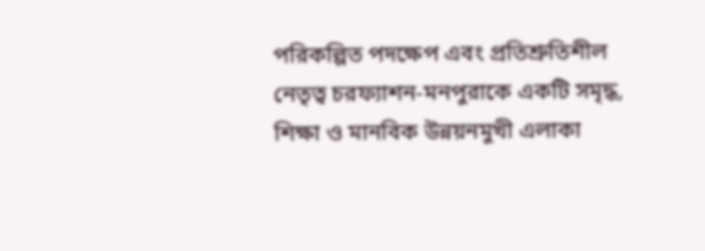পরিকল্পিত পদক্ষেপ এবং প্রতিশ্রুতিশীল নেতৃত্ব চরফ্যাশন-মনপুরাকে একটি সমৃদ্ধ, শিক্ষা ও মানবিক উন্নয়নমুখী এলাকা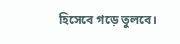হিসেবে গড়ে তুলবে।